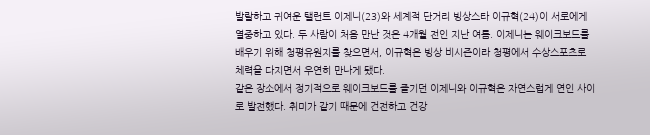발랄하고 귀여운 탤런트 이제니(23)와 세계적 단거리 빙상스타 이규혁(24)이 서로에게 열중하고 있다. 두 사람이 처음 만난 것은 4개월 전인 지난 여름. 이제니는 웨이크보드를 배우기 위해 청평유원지를 찾으면서, 이규혁은 빙상 비시즌이라 청평에서 수상스포츠로 체력을 다지면서 우연히 만나게 됐다.
같은 장소에서 정기적으로 웨이크보드를 즐기던 이제니와 이규혁은 자연스럽게 연인 사이로 발전했다. 취미가 같기 때문에 건전하고 건강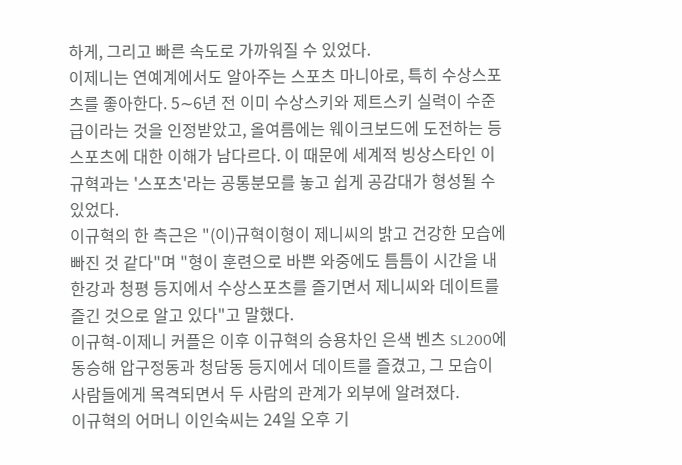하게, 그리고 빠른 속도로 가까워질 수 있었다.
이제니는 연예계에서도 알아주는 스포츠 마니아로, 특히 수상스포츠를 좋아한다. 5∼6년 전 이미 수상스키와 제트스키 실력이 수준급이라는 것을 인정받았고, 올여름에는 웨이크보드에 도전하는 등 스포츠에 대한 이해가 남다르다. 이 때문에 세계적 빙상스타인 이규혁과는 '스포츠'라는 공통분모를 놓고 쉽게 공감대가 형성될 수 있었다.
이규혁의 한 측근은 "(이)규혁이형이 제니씨의 밝고 건강한 모습에 빠진 것 같다"며 "형이 훈련으로 바쁜 와중에도 틈틈이 시간을 내 한강과 청평 등지에서 수상스포츠를 즐기면서 제니씨와 데이트를 즐긴 것으로 알고 있다"고 말했다.
이규혁-이제니 커플은 이후 이규혁의 승용차인 은색 벤츠 SL200에 동승해 압구정동과 청담동 등지에서 데이트를 즐겼고, 그 모습이 사람들에게 목격되면서 두 사람의 관계가 외부에 알려졌다.
이규혁의 어머니 이인숙씨는 24일 오후 기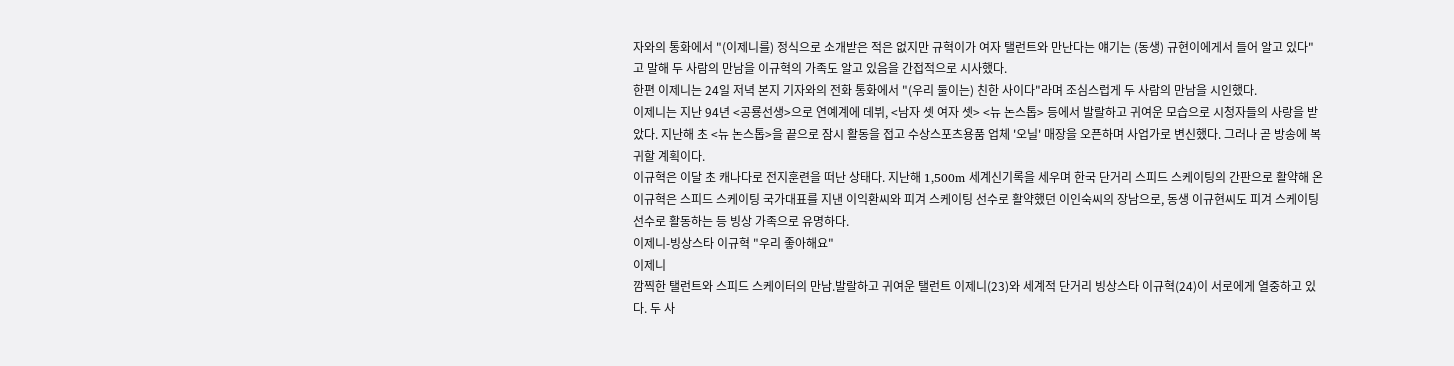자와의 통화에서 "(이제니를) 정식으로 소개받은 적은 없지만 규혁이가 여자 탤런트와 만난다는 얘기는 (동생) 규현이에게서 들어 알고 있다"고 말해 두 사람의 만남을 이규혁의 가족도 알고 있음을 간접적으로 시사했다.
한편 이제니는 24일 저녁 본지 기자와의 전화 통화에서 "(우리 둘이는) 친한 사이다"라며 조심스럽게 두 사람의 만남을 시인했다.
이제니는 지난 94년 <공룡선생>으로 연예계에 데뷔, <남자 셋 여자 셋> <뉴 논스톱> 등에서 발랄하고 귀여운 모습으로 시청자들의 사랑을 받았다. 지난해 초 <뉴 논스톱>을 끝으로 잠시 활동을 접고 수상스포츠용품 업체 '오닐' 매장을 오픈하며 사업가로 변신했다. 그러나 곧 방송에 복귀할 계획이다.
이규혁은 이달 초 캐나다로 전지훈련을 떠난 상태다. 지난해 1,500m 세계신기록을 세우며 한국 단거리 스피드 스케이팅의 간판으로 활약해 온 이규혁은 스피드 스케이팅 국가대표를 지낸 이익환씨와 피겨 스케이팅 선수로 활약했던 이인숙씨의 장남으로, 동생 이규현씨도 피겨 스케이팅 선수로 활동하는 등 빙상 가족으로 유명하다.
이제니-빙상스타 이규혁 "우리 좋아해요"
이제니
깜찍한 탤런트와 스피드 스케이터의 만남.발랄하고 귀여운 탤런트 이제니(23)와 세계적 단거리 빙상스타 이규혁(24)이 서로에게 열중하고 있다. 두 사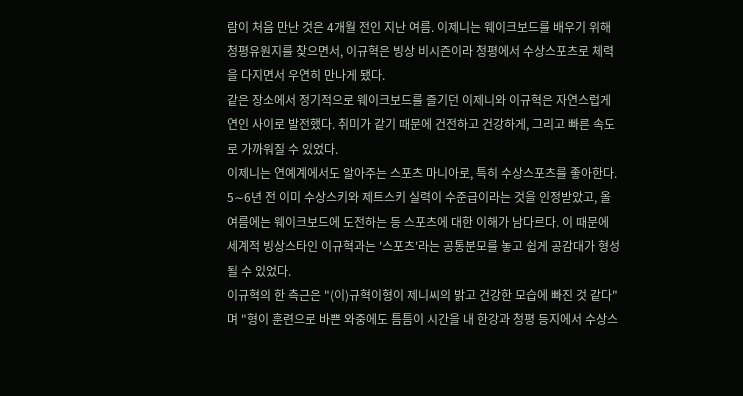람이 처음 만난 것은 4개월 전인 지난 여름. 이제니는 웨이크보드를 배우기 위해 청평유원지를 찾으면서, 이규혁은 빙상 비시즌이라 청평에서 수상스포츠로 체력을 다지면서 우연히 만나게 됐다.
같은 장소에서 정기적으로 웨이크보드를 즐기던 이제니와 이규혁은 자연스럽게 연인 사이로 발전했다. 취미가 같기 때문에 건전하고 건강하게, 그리고 빠른 속도로 가까워질 수 있었다.
이제니는 연예계에서도 알아주는 스포츠 마니아로, 특히 수상스포츠를 좋아한다. 5∼6년 전 이미 수상스키와 제트스키 실력이 수준급이라는 것을 인정받았고, 올여름에는 웨이크보드에 도전하는 등 스포츠에 대한 이해가 남다르다. 이 때문에 세계적 빙상스타인 이규혁과는 '스포츠'라는 공통분모를 놓고 쉽게 공감대가 형성될 수 있었다.
이규혁의 한 측근은 "(이)규혁이형이 제니씨의 밝고 건강한 모습에 빠진 것 같다"며 "형이 훈련으로 바쁜 와중에도 틈틈이 시간을 내 한강과 청평 등지에서 수상스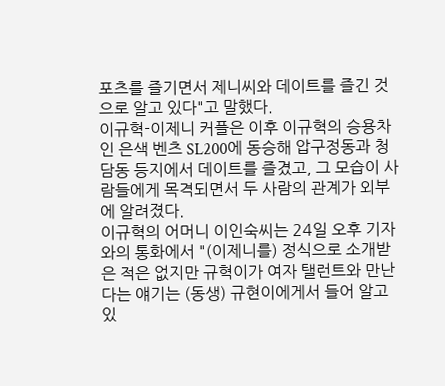포츠를 즐기면서 제니씨와 데이트를 즐긴 것으로 알고 있다"고 말했다.
이규혁-이제니 커플은 이후 이규혁의 승용차인 은색 벤츠 SL200에 동승해 압구정동과 청담동 등지에서 데이트를 즐겼고, 그 모습이 사람들에게 목격되면서 두 사람의 관계가 외부에 알려졌다.
이규혁의 어머니 이인숙씨는 24일 오후 기자와의 통화에서 "(이제니를) 정식으로 소개받은 적은 없지만 규혁이가 여자 탤런트와 만난다는 얘기는 (동생) 규현이에게서 들어 알고 있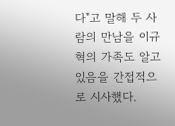다"고 말해 두 사람의 만남을 이규혁의 가족도 알고 있음을 간접적으로 시사했다.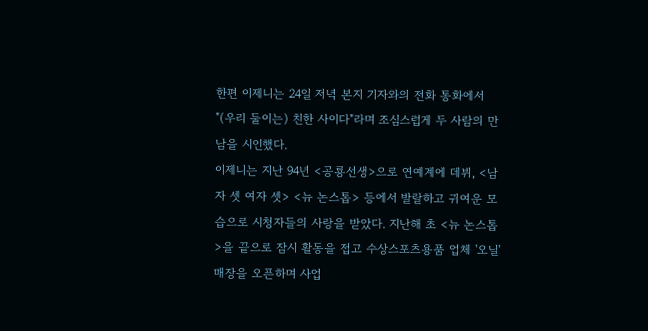한편 이제니는 24일 저녁 본지 기자와의 전화 통화에서 "(우리 둘이는) 친한 사이다"라며 조심스럽게 두 사람의 만남을 시인했다.
이제니는 지난 94년 <공룡선생>으로 연예계에 데뷔, <남자 셋 여자 셋> <뉴 논스톱> 등에서 발랄하고 귀여운 모습으로 시청자들의 사랑을 받았다. 지난해 초 <뉴 논스톱>을 끝으로 잠시 활동을 접고 수상스포츠용품 업체 '오닐' 매장을 오픈하며 사업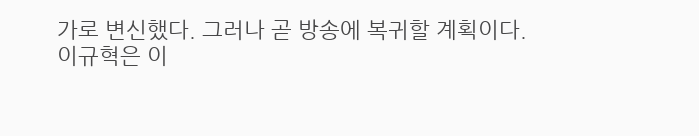가로 변신했다. 그러나 곧 방송에 복귀할 계획이다.
이규혁은 이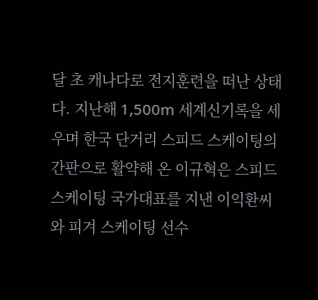달 초 캐나다로 전지훈련을 떠난 상태다. 지난해 1,500m 세계신기록을 세우며 한국 단거리 스피드 스케이팅의 간판으로 활약해 온 이규혁은 스피드 스케이팅 국가대표를 지낸 이익환씨와 피겨 스케이팅 선수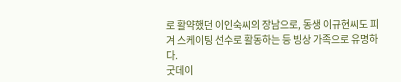로 활약했던 이인숙씨의 장남으로, 동생 이규현씨도 피겨 스케이팅 선수로 활동하는 등 빙상 가족으로 유명하다.
굿데이